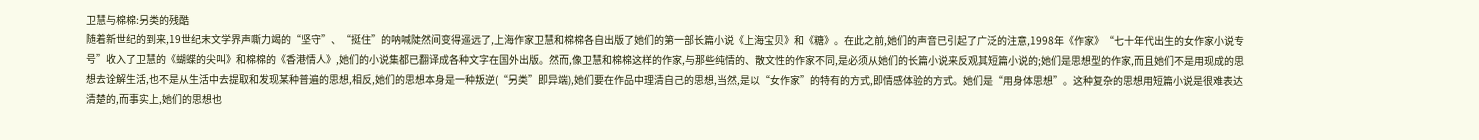卫慧与棉棉:另类的残酷
随着新世纪的到来,19世纪末文学界声嘶力竭的“坚守”、“挺住”的呐喊陡然间变得遥远了,上海作家卫慧和棉棉各自出版了她们的第一部长篇小说《上海宝贝》和《糖》。在此之前,她们的声音已引起了广泛的注意,1998年《作家》“七十年代出生的女作家小说专号”收入了卫慧的《蝴蝶的尖叫》和棉棉的《香港情人》,她们的小说集都已翻译成各种文字在国外出版。然而,像卫慧和棉棉这样的作家,与那些纯情的、散文性的作家不同,是必须从她们的长篇小说来反观其短篇小说的;她们是思想型的作家,而且她们不是用现成的思想去诠解生活,也不是从生活中去提取和发现某种普遍的思想,相反,她们的思想本身是一种叛逆(“另类”即异端),她们要在作品中理清自己的思想,当然,是以“女作家”的特有的方式,即情感体验的方式。她们是“用身体思想”。这种复杂的思想用短篇小说是很难表达清楚的,而事实上,她们的思想也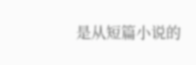是从短篇小说的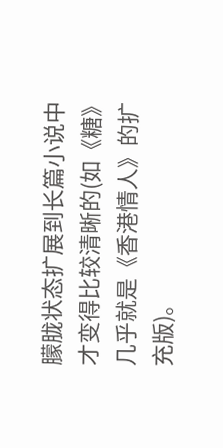朦胧状态扩展到长篇小说中才变得比较清晰的(如《糖》几乎就是《香港情人》的扩充版)。